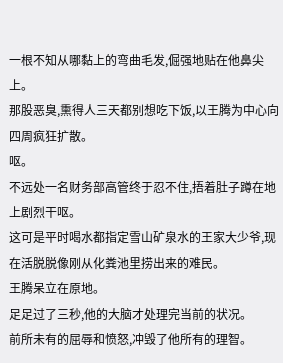一根不知从哪黏上的弯曲毛发,倔强地贴在他鼻尖上。
那股恶臭,熏得人三天都别想吃下饭,以王腾为中心向四周疯狂扩散。
呕。
不远处一名财务部高管终于忍不住,捂着肚子蹲在地上剧烈干呕。
这可是平时喝水都指定雪山矿泉水的王家大少爷,现在活脱脱像刚从化粪池里捞出来的难民。
王腾呆立在原地。
足足过了三秒,他的大脑才处理完当前的状况。
前所未有的屈辱和愤怒,冲毁了他所有的理智。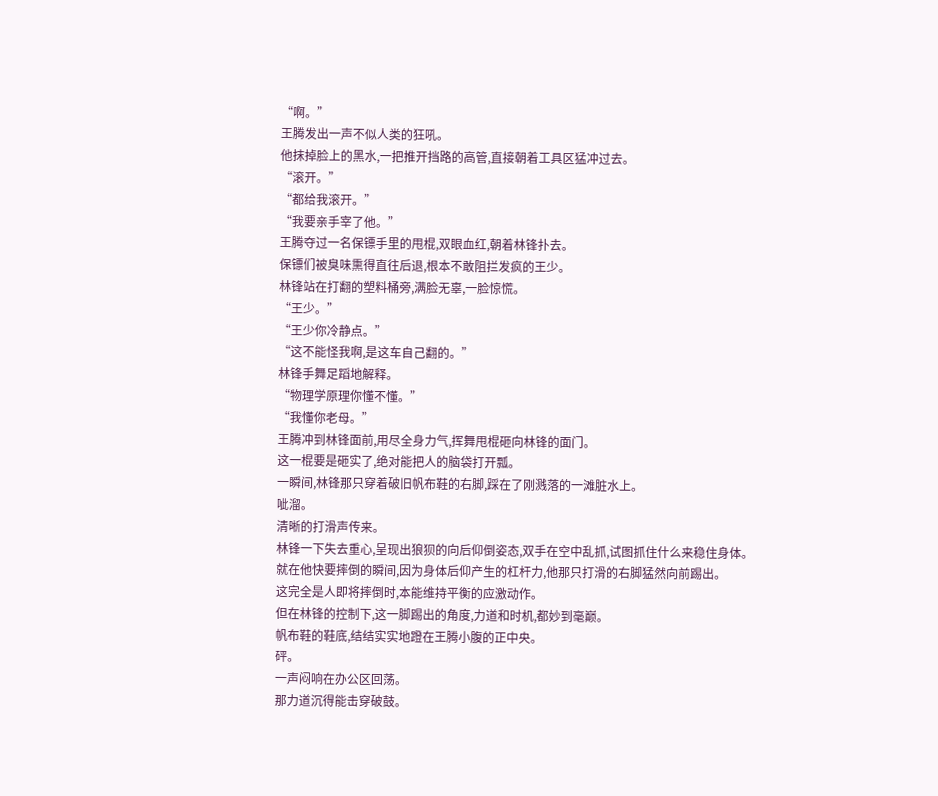“啊。”
王腾发出一声不似人类的狂吼。
他抹掉脸上的黑水,一把推开挡路的高管,直接朝着工具区猛冲过去。
“滚开。”
“都给我滚开。”
“我要亲手宰了他。”
王腾夺过一名保镖手里的甩棍,双眼血红,朝着林锋扑去。
保镖们被臭味熏得直往后退,根本不敢阻拦发疯的王少。
林锋站在打翻的塑料桶旁,满脸无辜,一脸惊慌。
“王少。”
“王少你冷静点。”
“这不能怪我啊,是这车自己翻的。”
林锋手舞足蹈地解释。
“物理学原理你懂不懂。”
“我懂你老母。”
王腾冲到林锋面前,用尽全身力气,挥舞甩棍砸向林锋的面门。
这一棍要是砸实了,绝对能把人的脑袋打开瓢。
一瞬间,林锋那只穿着破旧帆布鞋的右脚,踩在了刚溅落的一滩脏水上。
呲溜。
清晰的打滑声传来。
林锋一下失去重心,呈现出狼狈的向后仰倒姿态,双手在空中乱抓,试图抓住什么来稳住身体。
就在他快要摔倒的瞬间,因为身体后仰产生的杠杆力,他那只打滑的右脚猛然向前踢出。
这完全是人即将摔倒时,本能维持平衡的应激动作。
但在林锋的控制下,这一脚踢出的角度,力道和时机,都妙到毫巅。
帆布鞋的鞋底,结结实实地蹬在王腾小腹的正中央。
砰。
一声闷响在办公区回荡。
那力道沉得能击穿破鼓。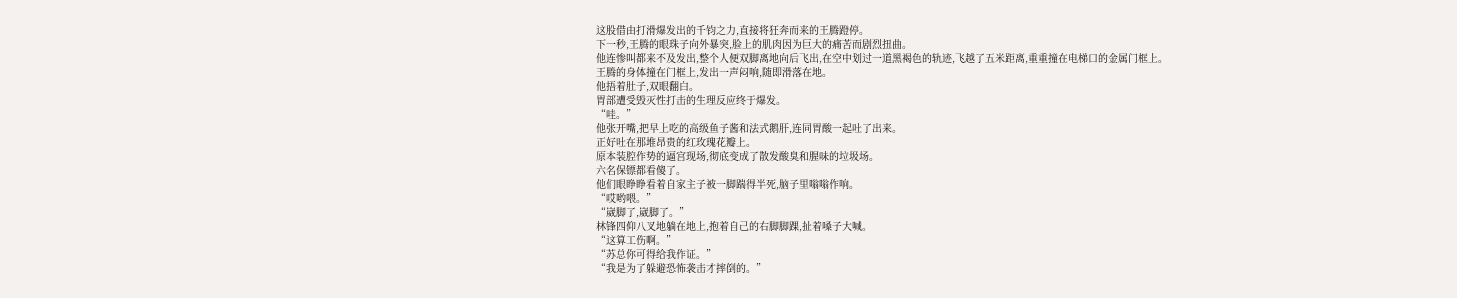这股借由打滑爆发出的千钧之力,直接将狂奔而来的王腾蹬停。
下一秒,王腾的眼珠子向外暴突,脸上的肌肉因为巨大的痛苦而剧烈扭曲。
他连惨叫都来不及发出,整个人便双脚离地向后飞出,在空中划过一道黑褐色的轨迹,飞越了五米距离,重重撞在电梯口的金属门框上。
王腾的身体撞在门框上,发出一声闷响,随即滑落在地。
他捂着肚子,双眼翻白。
胃部遭受毁灭性打击的生理反应终于爆发。
“哇。”
他张开嘴,把早上吃的高级鱼子酱和法式鹅肝,连同胃酸一起吐了出来。
正好吐在那堆昂贵的红玫瑰花瓣上。
原本装腔作势的逼宫现场,彻底变成了散发酸臭和腥味的垃圾场。
六名保镖都看傻了。
他们眼睁睁看着自家主子被一脚踹得半死,脑子里嗡嗡作响。
“哎哟喂。”
“崴脚了,崴脚了。”
林锋四仰八叉地躺在地上,抱着自己的右脚脚踝,扯着嗓子大喊。
“这算工伤啊。”
“苏总你可得给我作证。”
“我是为了躲避恐怖袭击才摔倒的。”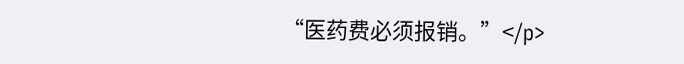“医药费必须报销。”</p>